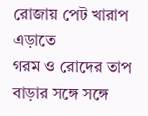রোজায় পেট খারাপ এড়াতে
গরম ও রোদের তাপ বাড়ার সঙ্গে সঙ্গে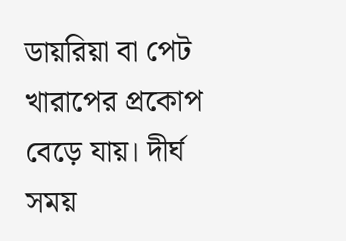ডায়রিয়া বা পেট খারাপের প্রকোপ বেড়ে যায়। দীর্ঘ সময়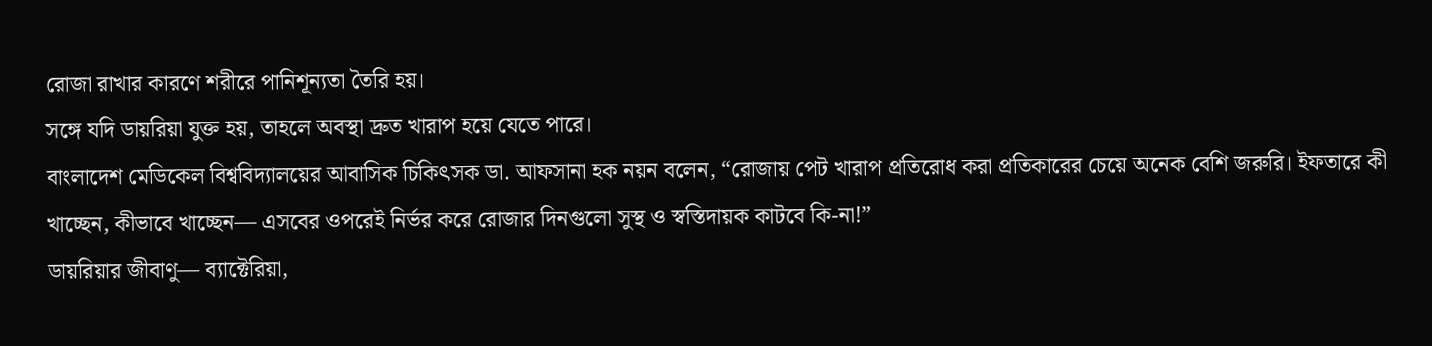রোজা রাখার কারণে শরীরে পানিশূন্যতা তৈরি হয়।
সঙ্গে যদি ডায়রিয়া যুক্ত হয়, তাহলে অবস্থা দ্রুত খারাপ হয়ে যেতে পারে।
বাংলাদেশ মেডিকেল বিশ্ববিদ্যালয়ের আবাসিক চিকিৎসক ডা. আফসানা হক নয়ন বলেন, “রোজায় পেট খারাপ প্রতিরোধ করা প্রতিকারের চেয়ে অনেক বেশি জরুরি। ইফতারে কী খাচ্ছেন, কীভাবে খাচ্ছেন— এসবের ওপরেই নির্ভর করে রোজার দিনগুলো সুস্থ ও স্বস্তিদায়ক কাটবে কি-না!”
ডায়রিয়ার জীবাণু— ব্যাক্টেরিয়া,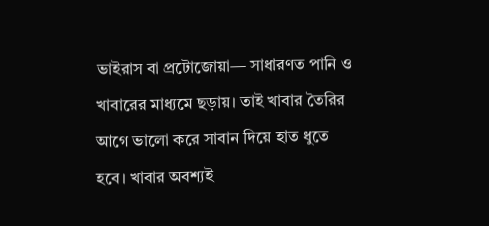ভাইরাস বা প্রটোজোয়া— সাধারণত পানি ও খাবারের মাধ্যমে ছড়ায়। তাই খাবার তৈরির আগে ভালো করে সাবান দিয়ে হাত ধুতে হবে। খাবার অবশ্যই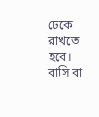ঢেকে রাখতে হবে।
বাসি বা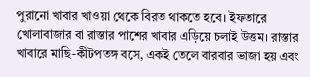পুরানো খাবার খাওয়া থেকে বিরত থাকতে হবে। ইফতারে খোলাবাজার বা রাস্তার পাশের খাবার এড়িয়ে চলাই উত্তম। রাস্তার খাবারে মাছি-কীটপতঙ্গ বসে, একই তেলে বারবার ভাজা হয় এবং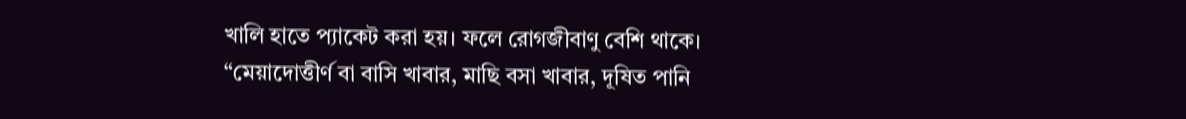খালি হাতে প্যাকেট করা হয়। ফলে রোগজীবাণু বেশি থাকে।
“মেয়াদোত্তীর্ণ বা বাসি খাবার, মাছি বসা খাবার, দূষিত পানি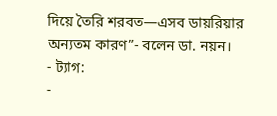দিয়ে তৈরি শরবত—এসব ডায়রিয়ার অন্যতম কারণ”- বলেন ডা. নয়ন।
- ট্যাগ:
-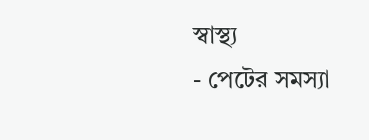স্বাস্থ্য
- পেটের সমস্যা